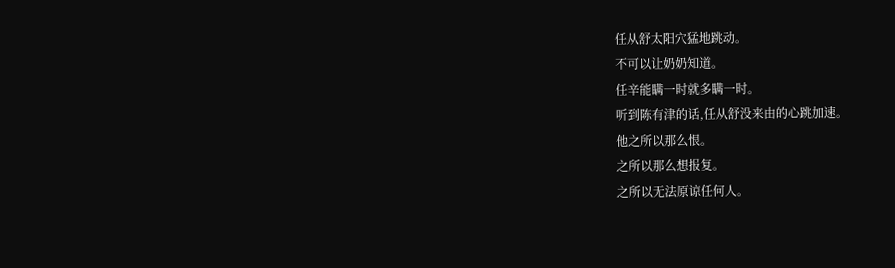任从舒太阳穴猛地跳动。
不可以让奶奶知道。
任辛能瞒一时就多瞒一时。
听到陈有津的话,任从舒没来由的心跳加速。
他之所以那么恨。
之所以那么想报复。
之所以无法原谅任何人。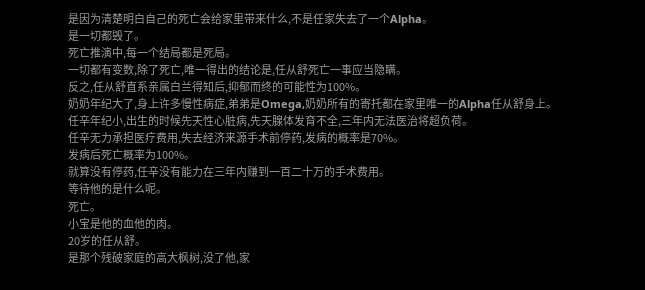是因为清楚明白自己的死亡会给家里带来什么,不是任家失去了一个Alpha。
是一切都毁了。
死亡推演中,每一个结局都是死局。
一切都有变数,除了死亡,唯一得出的结论是,任从舒死亡一事应当隐瞒。
反之,任从舒直系亲属白兰得知后,抑郁而终的可能性为100%。
奶奶年纪大了,身上许多慢性病症,弟弟是Omega,奶奶所有的寄托都在家里唯一的Alpha任从舒身上。
任辛年纪小,出生的时候先天性心脏病,先天腺体发育不全,三年内无法医治将超负荷。
任辛无力承担医疗费用,失去经济来源手术前停药,发病的概率是70%。
发病后死亡概率为100%。
就算没有停药,任辛没有能力在三年内赚到一百二十万的手术费用。
等待他的是什么呢。
死亡。
小宝是他的血他的肉。
20岁的任从舒。
是那个残破家庭的高大枫树,没了他,家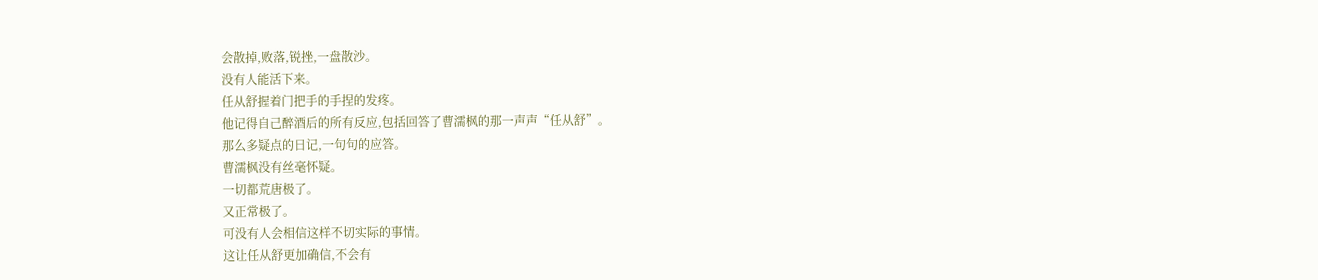会散掉,败落,锐挫,一盘散沙。
没有人能活下来。
任从舒握着门把手的手捏的发疼。
他记得自己醉酒后的所有反应,包括回答了曹濡枫的那一声声“任从舒”。
那么多疑点的日记,一句句的应答。
曹濡枫没有丝毫怀疑。
一切都荒唐极了。
又正常极了。
可没有人会相信这样不切实际的事情。
这让任从舒更加确信,不会有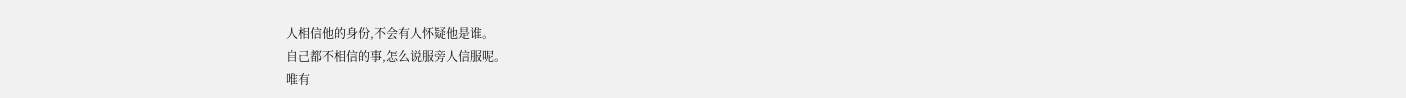人相信他的身份,不会有人怀疑他是谁。
自己都不相信的事,怎么说服旁人信服呢。
唯有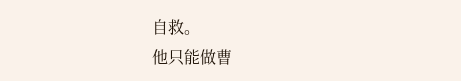自救。
他只能做曹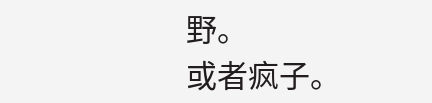野。
或者疯子。